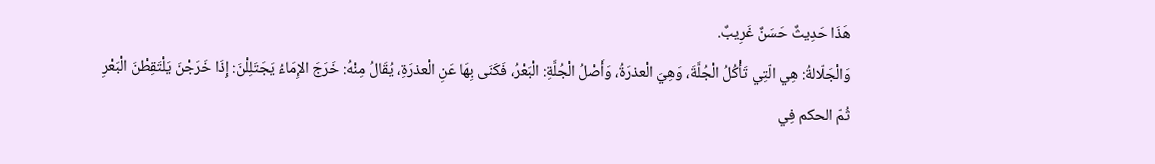هَذَا حَدِيثٌ حَسَنٌ غَرِيبٌ.
وَالْجَلّالةُ: هِي الّتِي تَأْكُلُ الْجُلَّةَ، وَهِيَ الْعذرَةُ، وَأَصْلُ الْجُلَّةِ: الْبَعْرُ، فَكَنَى بِهَا عَنِ الْعذرَةِ، يُقَالُ مِنْهُ: خَرَجَ الإِمَاءُ يَجَتَلِلْنَ: إِذَا خَرَجْنَ يَلْتَقِطْنَ الْبَعْرِ
ثُمّ الحكم فِي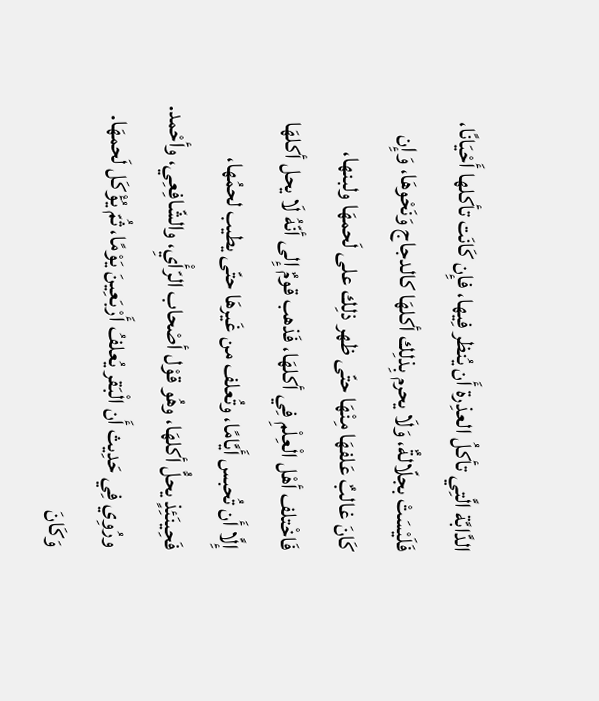الدَّابَّة الَّتِي تأكلُ العذِرة أَن يُنظر فِيها، فإِن كَانَت تأكلها أَحْيَانًا، فَلَيْسَتْ بجلّالةٌ، وَلَا يحرم بِذلِك أكلهَا كالدجاج وَنَحْوهَا، وَإِن كَانَ غالبٌ عَلفهَا مِنْهَا حتّى ظهر ذلِك على لَحمهَا ولبنها، فَاخْتلف أهْل الْعِلْمِ فِي أكلهَا، فَذهب قومٌ إِلى أنّهُ لَا يحل أكلهَا إِلَّا أَن تُحبس أَيَّامًا، وتُعلف من غَيرهَا حتّى يطيب لحمُها، فَحِينَئِذٍ يحلُّ أكلهَا، وهُو قوْل أصْحاب الرّأْيِ، والشّافِعِي، وأحْمد.
ورُوِي فِي حَدِيث أَن الْبَقر يُعلفُ أَرْبَعِينَ يَوْمًا، ثُمّ يُؤْكَل لَحمهَا.
وَكَانَ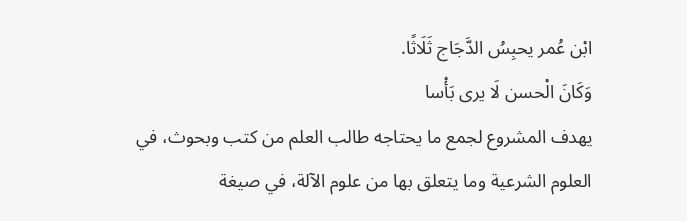ابْن عُمر يحبِسُ الدَّجَاج ثَلَاثًا.
وَكَانَ الْحسن لَا يرى بَأْسا
يهدف المشروع لجمع ما يحتاجه طالب العلم من كتب وبحوث، في العلوم الشرعية وما يتعلق بها من علوم الآلة، في صيغة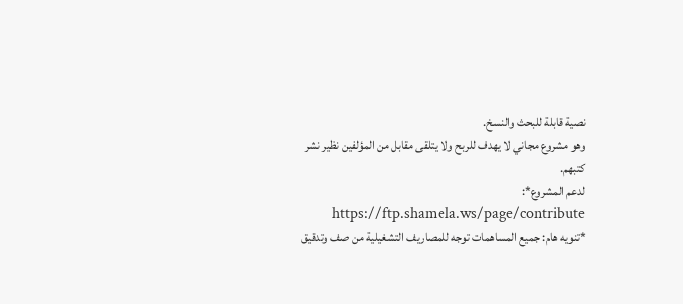نصية قابلة للبحث والنسخ.
وهو مشروع مجاني لا يهدف للربح ولا يتلقى مقابل من المؤلفين نظير نشر كتبهم.
لدعم المشروع*: https://ftp.shamela.ws/page/contribute
*تنويه هام: جميع المساهمات توجه للمصاريف التشغيلية من صف وتدقيق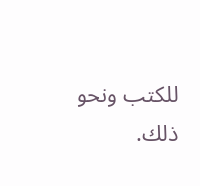للكتب ونحو ذلك.